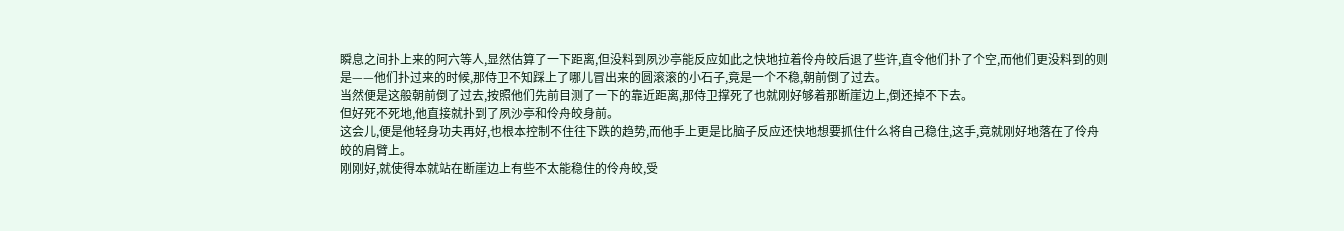瞬息之间扑上来的阿六等人,显然估算了一下距离,但没料到夙沙亭能反应如此之快地拉着伶舟皎后退了些许,直令他们扑了个空,而他们更没料到的则是——他们扑过来的时候,那侍卫不知踩上了哪儿冒出来的圆滚滚的小石子,竟是一个不稳,朝前倒了过去。
当然便是这般朝前倒了过去,按照他们先前目测了一下的靠近距离,那侍卫撑死了也就刚好够着那断崖边上,倒还掉不下去。
但好死不死地,他直接就扑到了夙沙亭和伶舟皎身前。
这会儿,便是他轻身功夫再好,也根本控制不住往下跌的趋势,而他手上更是比脑子反应还快地想要抓住什么将自己稳住,这手,竟就刚好地落在了伶舟皎的肩臂上。
刚刚好,就使得本就站在断崖边上有些不太能稳住的伶舟皎,受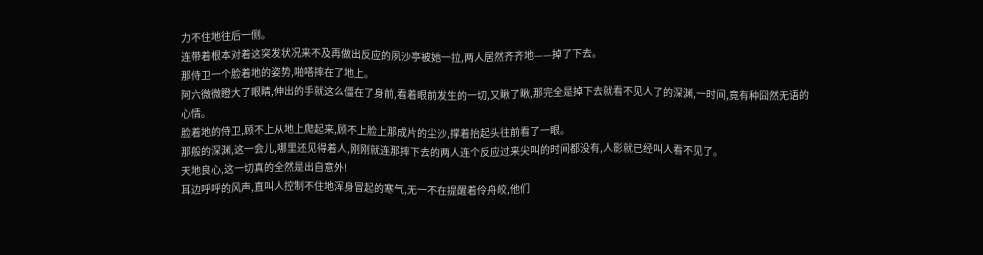力不住地往后一侧。
连带着根本对着这突发状况来不及再做出反应的夙沙亭被她一拉,两人居然齐齐地——掉了下去。
那侍卫一个脸着地的姿势,啪嗒摔在了地上。
阿六微微瞪大了眼睛,伸出的手就这么僵在了身前,看着眼前发生的一切,又瞅了瞅,那完全是掉下去就看不见人了的深渊,一时间,竟有种囧然无语的心情。
脸着地的侍卫,顾不上从地上爬起来,顾不上脸上那成片的尘沙,撑着抬起头往前看了一眼。
那般的深渊,这一会儿,哪里还见得着人,刚刚就连那摔下去的两人连个反应过来尖叫的时间都没有,人影就已经叫人看不见了。
天地良心,这一切真的全然是出自意外!
耳边呼呼的风声,直叫人控制不住地浑身冒起的寒气,无一不在提醒着伶舟皎,他们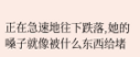正在急速地往下跌落,她的嗓子就像被什么东西给堵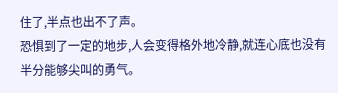住了,半点也出不了声。
恐惧到了一定的地步,人会变得格外地冷静,就连心底也没有半分能够尖叫的勇气。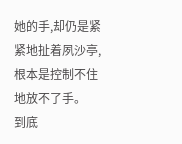她的手,却仍是紧紧地扯着夙沙亭,根本是控制不住地放不了手。
到底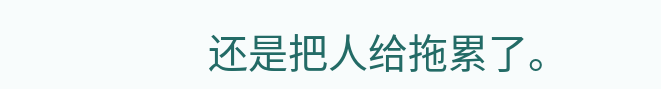还是把人给拖累了。